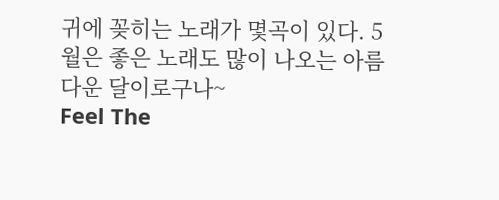귀에 꽂히는 노래가 몇곡이 있다. 5월은 좋은 노래도 많이 나오는 아름다운 달이로구나~
Feel The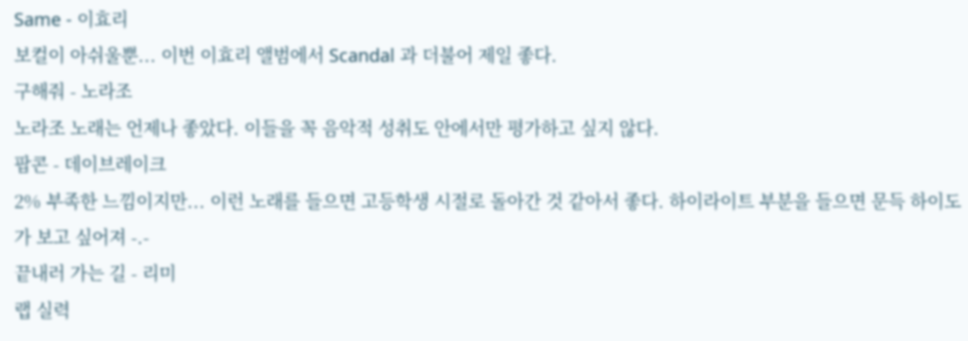Same - 이효리
보컬이 아쉬울뿐... 이번 이효리 앨범에서 Scandal 과 더불어 제일 좋다.
구해줘 - 노라조
노라조 노래는 언제나 좋았다. 이들을 꼭 음악적 성취도 안에서만 평가하고 싶지 않다.
팝콘 - 데이브레이크
2% 부족한 느낌이지만... 이런 노래를 들으면 고등학생 시절로 돌아간 것 같아서 좋다. 하이라이트 부분을 들으면 문득 하이도가 보고 싶어져 -.-
끝내러 가는 길 - 리미
랩 실력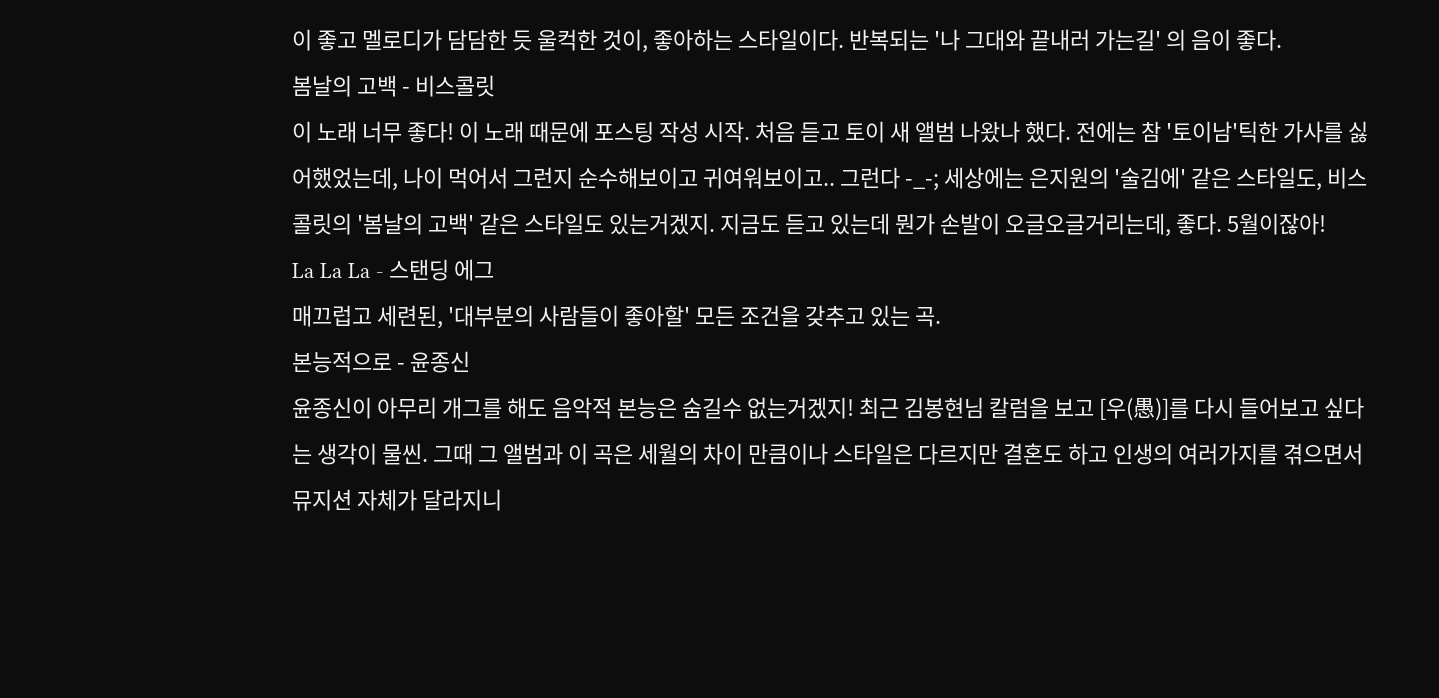이 좋고 멜로디가 담담한 듯 울컥한 것이, 좋아하는 스타일이다. 반복되는 '나 그대와 끝내러 가는길' 의 음이 좋다.
봄날의 고백 - 비스콜릿
이 노래 너무 좋다! 이 노래 때문에 포스팅 작성 시작. 처음 듣고 토이 새 앨범 나왔나 했다. 전에는 참 '토이남'틱한 가사를 싫어했었는데, 나이 먹어서 그런지 순수해보이고 귀여워보이고.. 그런다 -_-; 세상에는 은지원의 '술김에' 같은 스타일도, 비스콜릿의 '봄날의 고백' 같은 스타일도 있는거겠지. 지금도 듣고 있는데 뭔가 손발이 오글오글거리는데, 좋다. 5월이잖아!
La La La - 스탠딩 에그
매끄럽고 세련된, '대부분의 사람들이 좋아할' 모든 조건을 갖추고 있는 곡.
본능적으로 - 윤종신
윤종신이 아무리 개그를 해도 음악적 본능은 숨길수 없는거겠지! 최근 김봉현님 칼럼을 보고 [우(愚)]를 다시 들어보고 싶다는 생각이 물씬. 그때 그 앨범과 이 곡은 세월의 차이 만큼이나 스타일은 다르지만 결혼도 하고 인생의 여러가지를 겪으면서 뮤지션 자체가 달라지니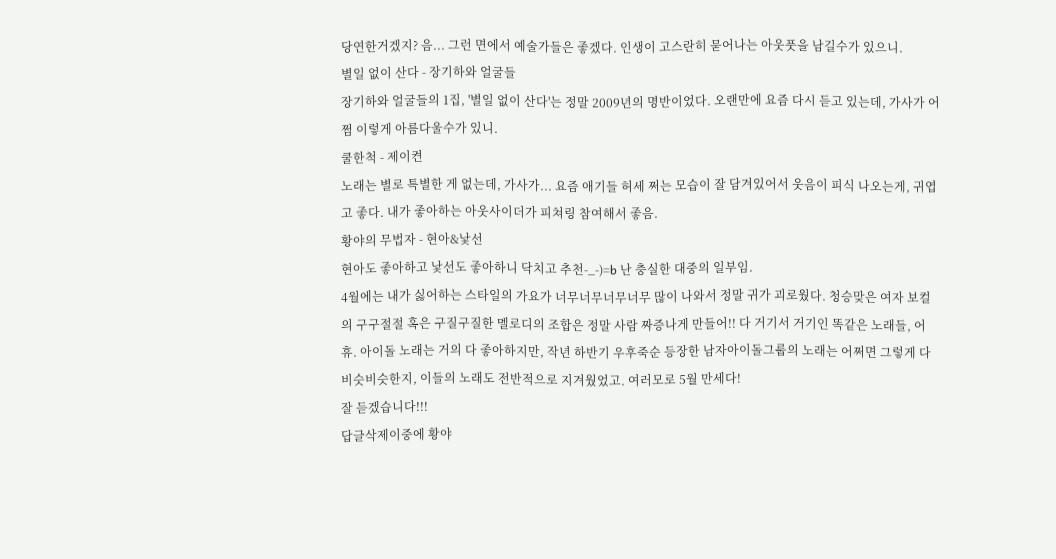당연한거겠지? 음... 그런 면에서 예술가들은 좋겠다. 인생이 고스란히 묻어나는 아웃풋을 남길수가 있으니.
별일 없이 산다 - 장기하와 얼굴들
장기하와 얼굴들의 1집, '별일 없이 산다'는 정말 2009년의 명반이었다. 오랜만에 요즘 다시 듣고 있는데, 가사가 어쩜 이렇게 아름다울수가 있니.
쿨한척 - 제이켠
노래는 별로 특별한 게 없는데, 가사가... 요즘 애기들 허세 쩌는 모습이 잘 담겨있어서 웃음이 피식 나오는게, 귀엽고 좋다. 내가 좋아하는 아웃사이더가 피쳐링 참여해서 좋음.
황야의 무법자 - 현아&낯선
현아도 좋아하고 낯선도 좋아하니 닥치고 추천-_-)=b 난 충실한 대중의 일부임.
4월에는 내가 싫어하는 스타일의 가요가 너무너무너무너무 많이 나와서 정말 귀가 괴로웠다. 청승맞은 여자 보컬의 구구절절 혹은 구질구질한 멜로디의 조합은 정말 사람 짜증나게 만들어!! 다 거기서 거기인 똑같은 노래들, 어휴. 아이돌 노래는 거의 다 좋아하지만, 작년 하반기 우후죽순 등장한 남자아이돌그룹의 노래는 어쩌면 그렇게 다 비슷비슷한지, 이들의 노래도 전반적으로 지겨웠었고. 여러모로 5월 만세다!
잘 듣겠습니다!!!
답글삭제이중에 황야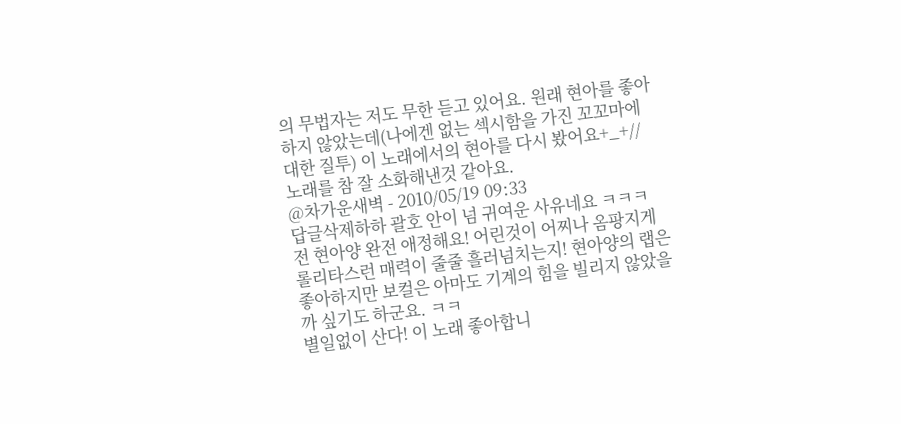의 무법자는 저도 무한 듣고 있어요. 원래 현아를 좋아하지 않았는데(나에겐 없는 섹시함을 가진 꼬꼬마에 대한 질투) 이 노래에서의 현아를 다시 봤어요+_+// 노래를 참 잘 소화해낸것 같아요.
@차가운새벽 - 2010/05/19 09:33
답글삭제하하 괄호 안이 넘 귀여운 사유네요 ㅋㅋㅋ 전 현아양 완전 애정해요! 어린것이 어찌나 옴팡지게 롤리타스런 매력이 줄줄 흘러넘치는지! 현아양의 랩은 좋아하지만 보컬은 아마도 기계의 힘을 빌리지 않았을까 싶기도 하군요. ㅋㅋ
별일없이 산다! 이 노래 좋아합니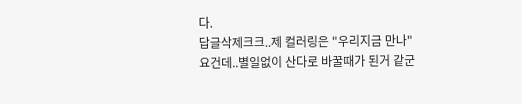다.
답글삭제크크..제 컬러링은 "우리지금 만나" 요건데..별일없이 산다로 바꿀때가 된거 같군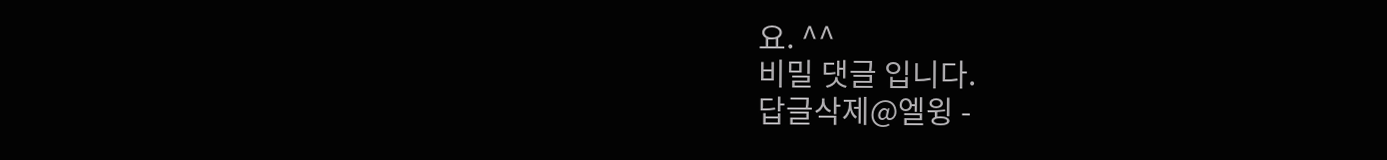요. ^^
비밀 댓글 입니다.
답글삭제@엘윙 -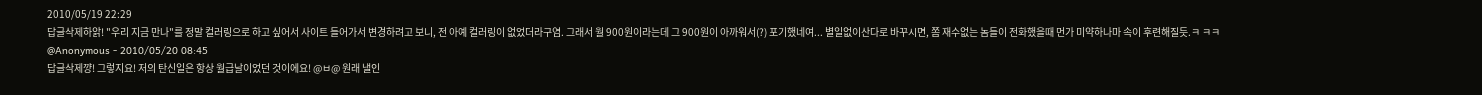2010/05/19 22:29
답글삭제하앍! "우리 지금 만나"를 정말 컬러링으로 하고 싶어서 사이트 들어가서 변경하려고 보니, 전 아예 컬러링이 없었더라구염. 그래서 월 900원이라는데 그 900원이 아까워서(?) 포기했네여... 별일없이산다로 바꾸시면, 쫌 재수없는 놈들이 전화했을때 먼가 미약하나마 속이 후련해질듯.ㅋ ㅋㅋ
@Anonymous - 2010/05/20 08:45
답글삭제꺙! 그렇지요! 저의 탄신일은 항상 월급날이었던 것이에요! @ㅂ@ 원래 낼인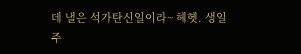데 낼은 석가탄신일이라~ 헤헷. 생일주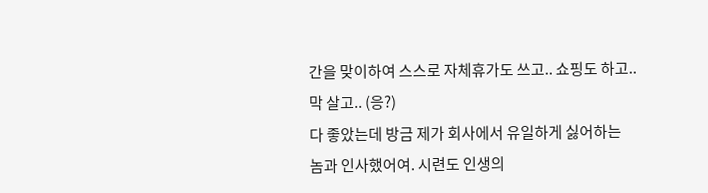간을 맞이하여 스스로 자체휴가도 쓰고.. 쇼핑도 하고.. 막 살고.. (응?)
다 좋았는데 방금 제가 회사에서 유일하게 싫어하는 놈과 인사했어여. 시련도 인생의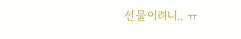선물이려니.. ㅠ